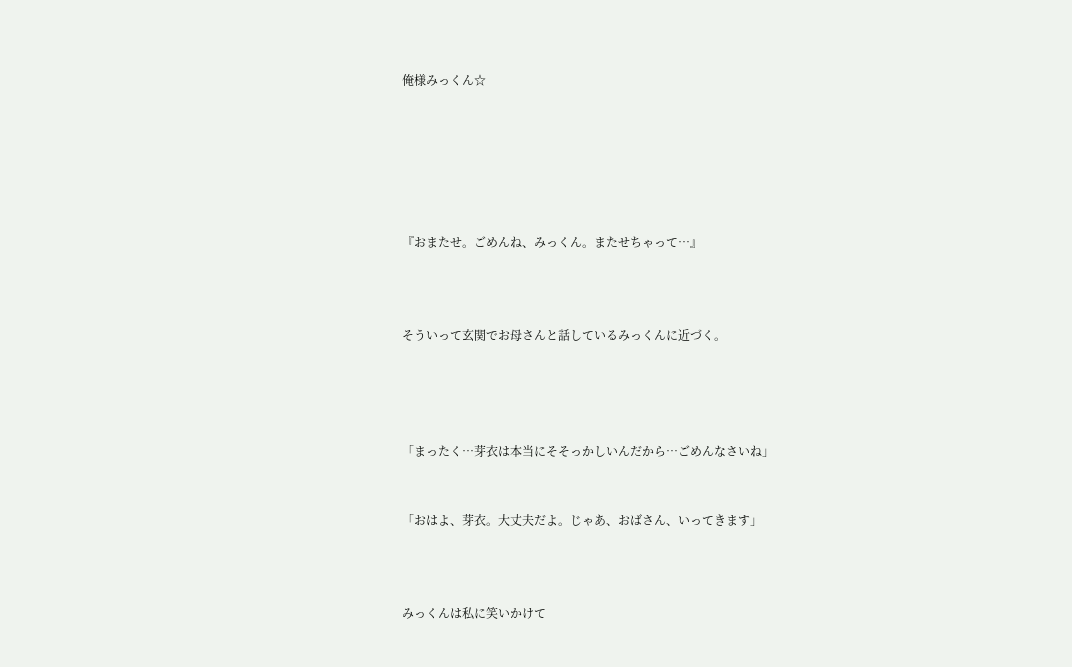俺様みっくん☆






『おまたせ。ごめんね、みっくん。またせちゃって…』



そういって玄関でお母さんと話しているみっくんに近づく。




「まったく…芽衣は本当にそそっかしいんだから…ごめんなさいね」


「おはよ、芽衣。大丈夫だよ。じゃあ、おばさん、いってきます」



みっくんは私に笑いかけて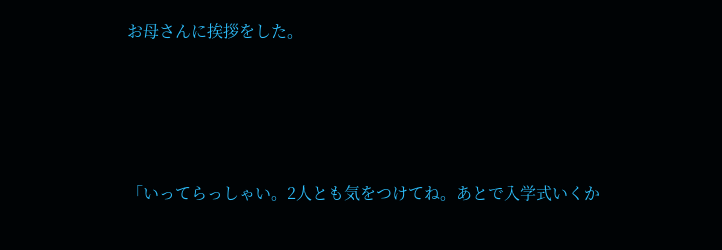お母さんに挨拶をした。




「いってらっしゃい。2人とも気をつけてね。あとで入学式いくか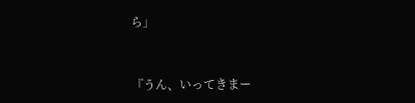ら」


『うん、いってきまー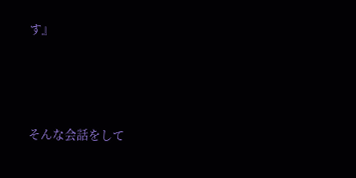す』




そんな会話をして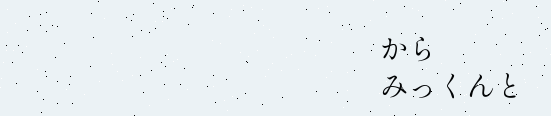から
みっくんと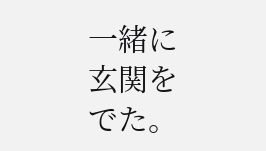一緒に玄関をでた。